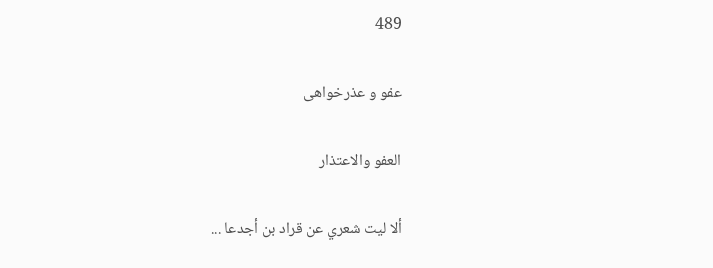489

عفو و عذرخواهی

العفو والاعتذار

ألا ليت شعري عن قراد بن أجدعا ...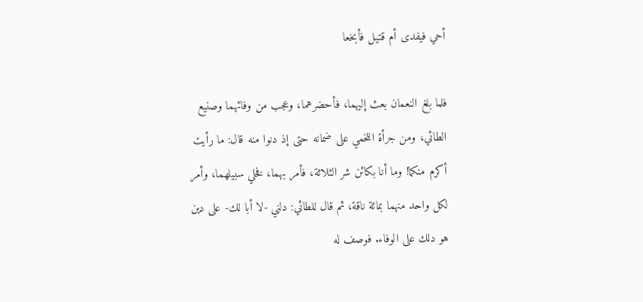أحي فيفدى أم قتيل فأبخعا

فلما بلغ النعمان بعث إليهما، فأحضرهما، وعجب من وفائهما وصنيع الطائي، ومن جرأة اللخمي على ضمانه حتى إذ دنوا منه قال: ما رأيت أكرم منكما! وما أنا بكائن شر الثلاثة، فأمر بهما، فخلي سبيلهما، وأمر لكل واحد منهما بمائة ناقة، ثم قال للطائي: دلني -لا أبا لك- على دين هو دلك على الوفاء. فوصف له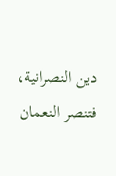دين النصرانية، فتنصر النعمان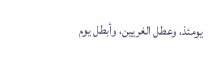يومئذ، وعطل الغريين، وأبطل يوم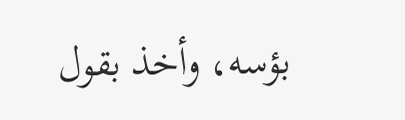بؤسه، وأخذ بقول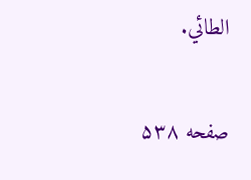الطائي.

صفحه ۵۳۸